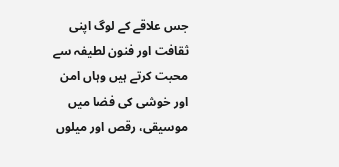جس علاقے کے لوگ اپنی ثقافت اور فنون لطیفہ سے محبت کرتے ہیں وہاں امن اور خوشی کی فضا میں موسیقی، رقص اور میلوں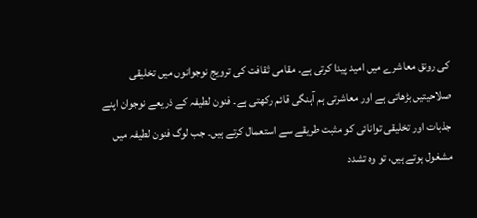کی رونق معاشرے میں امید پیدا کرتی ہے۔ مقامی ثقافت کی ترویج نوجوانوں میں تخلیقی صلاحیتیں بڑھاتی ہے اور معاشرتی ہم آہنگی قائم رکھتی ہے۔ فنون لطیفہ کے ذریعے نوجوان اپنے جذبات اور تخلیقی توانائی کو مثبت طریقے سے استعمال کرتے ہیں۔ جب لوگ فنون لطیفہ میں مشغول ہوتے ہیں، تو وہ تشدد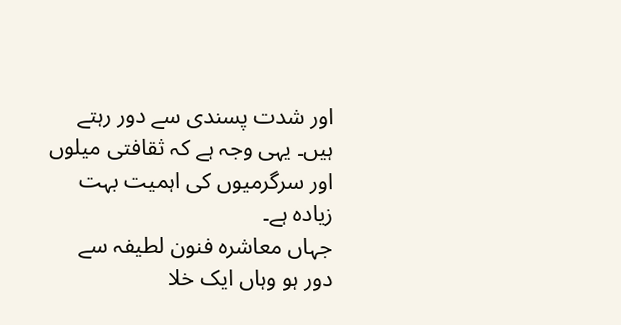اور شدت پسندی سے دور رہتے ہیں۔ یہی وجہ ہے کہ ثقافتی میلوں اور سرگرمیوں کی اہمیت بہت زیادہ ہے۔
جہاں معاشرہ فنون لطیفہ سے دور ہو وہاں ایک خلا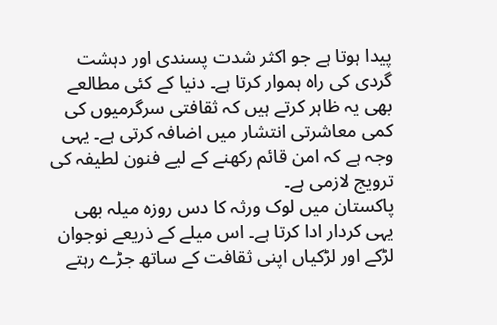پیدا ہوتا ہے جو اکثر شدت پسندی اور دہشت گردی کی راہ ہموار کرتا ہے۔ دنیا کے کئی مطالعے بھی یہ ظاہر کرتے ہیں کہ ثقافتی سرگرمیوں کی کمی معاشرتی انتشار میں اضافہ کرتی ہے۔ یہی وجہ ہے کہ امن قائم رکھنے کے لیے فنون لطیفہ کی ترویج لازمی ہے۔
پاکستان میں لوک ورثہ کا دس روزہ میلہ بھی یہی کردار ادا کرتا ہے۔ اس میلے کے ذریعے نوجوان لڑکے اور لڑکیاں اپنی ثقافت کے ساتھ جڑے رہتے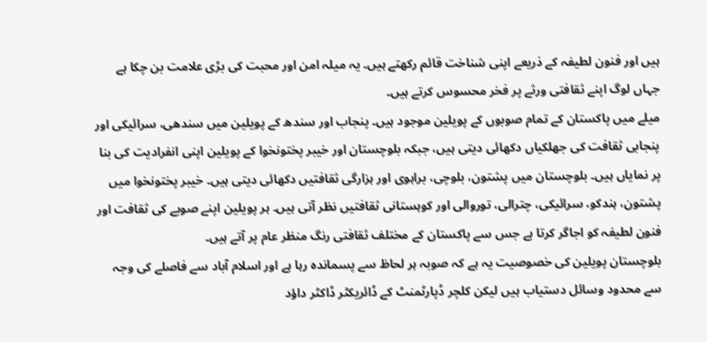ہیں اور فنون لطیفہ کے ذریعے اپنی شناخت قائم رکھتے ہیں۔ یہ میلہ امن اور محبت کی بڑی علامت بن چکا ہے جہاں لوگ اپنے ثقافتی ورثے پر فخر محسوس کرتے ہیں۔
میلے میں پاکستان کے تمام صوبوں کے پويلين موجود ہیں۔ پنجاب اور سندھ کے پويلين میں سندھی، سرائیکی اور پنجابی ثقافت کی جھلکیاں دکھائی دیتی ہیں، جبکہ بلوچستان اور خیبر پختونخوا کے پويلين اپنی انفرادیت کی بنا پر نمایاں ہیں۔ بلوچستان میں پشتون، بلوچی، براہوی اور ہزارگی ثقافتیں دکھائی دیتی ہیں۔ خیبر پختونخوا میں پشتون، ہندکو، سرائیکی، چترالی، توروالی اور کوہستانی ثقافتیں نظر آتی ہیں۔ ہر پويلين اپنے صوبے کی ثقافت اور فنون لطیفہ کو اجاگر کرتا ہے جس سے پاکستان کے مختلف ثقافتی رنگ منظر عام پر آتے ہیں۔
بلوچستان پويلين کی خصوصیت یہ ہے کہ صوبہ ہر لحاظ سے پسماندہ رہا ہے اور اسلام آباد سے فاصلے کی وجہ سے محدود وسائل دستیاب ہیں لیکن کلچر ڈپارٹمنٹ کے ڈائریکٹر ڈاکٹر داؤد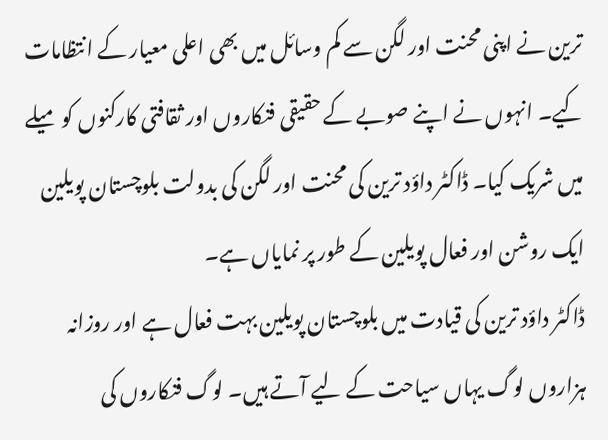ترین نے اپنی محنت اور لگن سے کم وسائل میں بھی اعلی معیار کے انتظامات کیے۔ انہوں نے اپنے صوبے کے حقیقی فنکاروں اور ثقافتی کارکنوں کو میلے میں شریک کیا۔ ڈاکٹر داؤد ترین کی محنت اور لگن کی بدولت بلوچستان پويلين ایک روشن اور فعال پويلين کے طور پر نمایاں ہے۔
ڈاکٹر داؤد ترین کی قیادت میں بلوچستان پويلين بہت فعال ہے اور روزانہ ہزاروں لوگ یہاں سیاحت کے لیے آتے ہیں۔ لوگ فنکاروں کی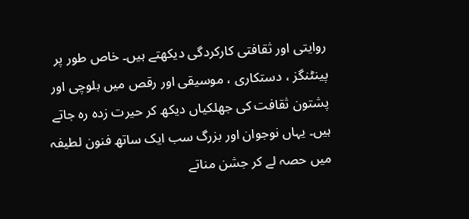روایتی اور ثقافتی کارکردگی دیکھتے ہیں۔ خاص طور پر پینٹنگز ، دستکاری ، موسیقی اور رقص میں بلوچی اور پشتون ثقافت کی جھلکیاں دیکھ کر حیرت زدہ رہ جاتے ہیں۔ یہاں نوجوان اور بزرگ سب ایک ساتھ فنون لطيفہ میں حصہ لے کر جشن مناتے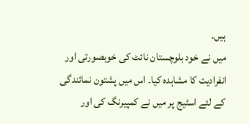ہیں۔
میں نے خود بلوچستان نائٹ کی خوبصورتی اور انفرادیت کا مشاہدہ کیا۔ اس میں پشتون نمائندگی کے لئے اسٹيج پر میں نے کمپيرنگ کی اور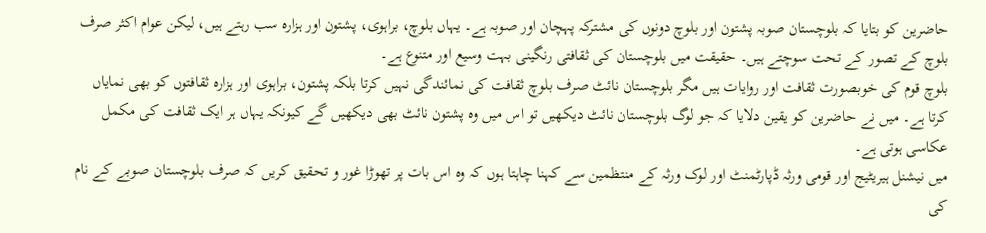حاضرین کو بتایا کہ بلوچستان صوبہ پشتون اور بلوچ دونوں کی مشترکہ پہچان اور صوبہ ہے۔ یہاں بلوچ، براہوی، پشتون اور ہزاره سب رہتے ہیں، لیکن عوام اکثر صرف بلوچ کے تصور کے تحت سوچتے ہیں۔ حقیقت میں بلوچستان کی ثقافتی رنگینی بہت وسیع اور متنوع ہے۔
بلوچ قوم کی خوبصورت ثقافت اور روایات ہیں مگر بلوچستان نائٹ صرف بلوچ ثقافت کی نمائندگی نہیں کرتا بلکہ پشتون، براہوی اور ہزاره ثقافتوں کو بھی نمایاں کرتا ہے۔ میں نے حاضرین کو یقین دلایا کہ جو لوگ بلوچستان نائٹ دیکھیں تو اس میں وہ پشتون نائٹ بھی دیکھیں گے کیونکہ یہاں ہر ایک ثقافت کی مکمل عکاسی ہوتی ہے۔
میں نیشنل ہیریٹیج اور قومی ورثہ ڈپارٹمنٹ اور لوک ورثہ کے منتظمین سے کہنا چاہتا ہوں کہ وہ اس بات پر تھوڑا غور و تحقیق کریں کہ صرف بلوچستان صوبے کے نام کی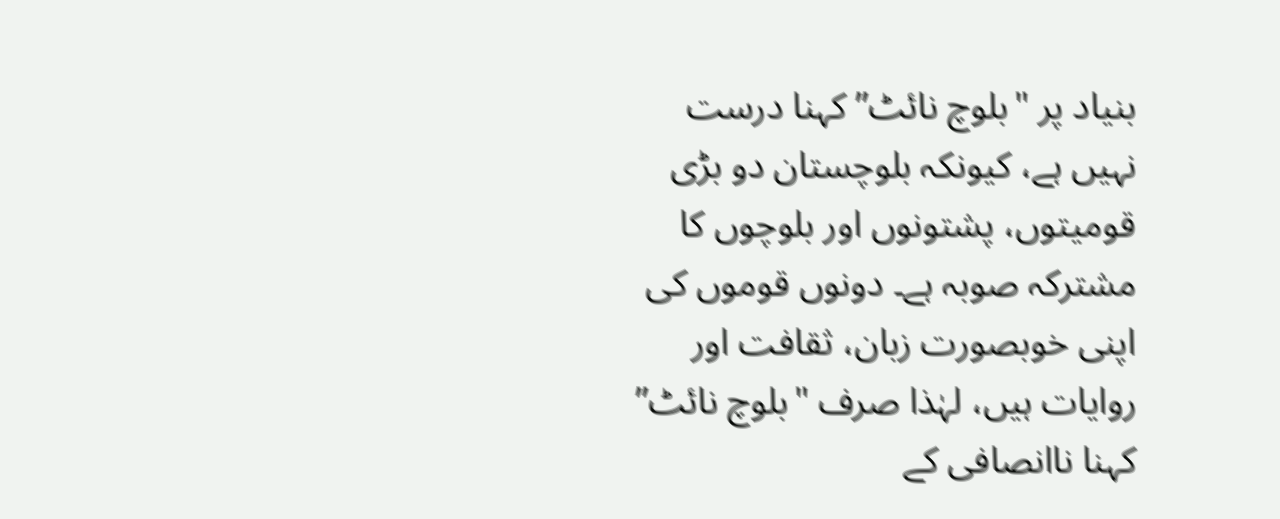بنیاد پر "بلوچ نائٹ” کہنا درست نہیں ہے، کیونکہ بلوچستان دو بڑی قومیتوں، پشتونوں اور بلوچوں کا مشترکہ صوبہ ہے۔ دونوں قوموں کی اپنی خوبصورت زبان، ثقافت اور روایات ہیں، لہٰذا صرف "بلوچ نائٹ” کہنا ناانصافی کے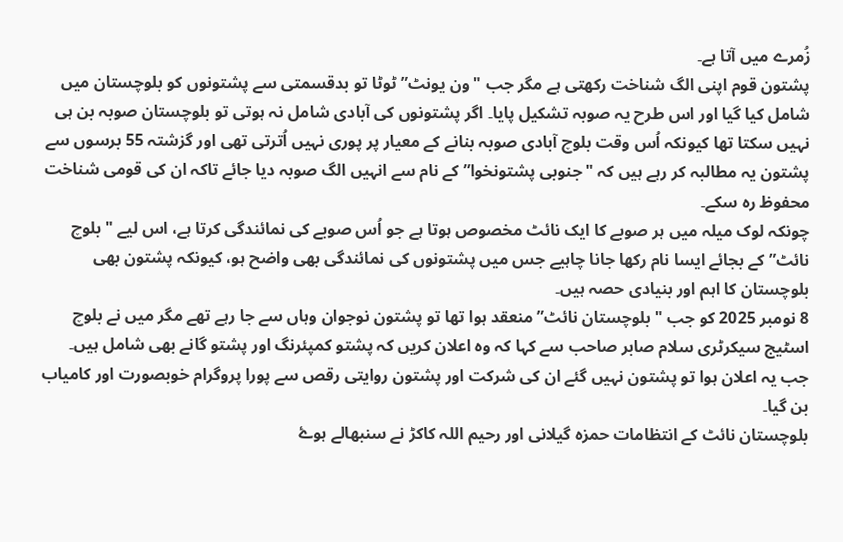زُمرے میں آتا ہے۔
پشتون قوم اپنی الگ شناخت رکھتی ہے مگر جب "ون یونٹ” ٹوٹا تو بدقسمتی سے پشتونوں کو بلوچستان میں شامل کیا گیا اور اس طرح یہ صوبہ تشکیل پایا۔ اگر پشتونوں کی آبادی شامل نہ ہوتی تو بلوچستان صوبہ بن ہی نہیں سکتا تھا کیونکہ اُس وقت بلوچ آبادی صوبہ بنانے کے معیار پر پوری نہیں اُترتی تھی اور گزشتہ 55 برسوں سے پشتون یہ مطالبہ کر رہے ہیں کہ "جنوبی پشتونخوا” کے نام سے انہیں الگ صوبہ دیا جائے تاکہ ان کی قومی شناخت محفوظ رہ سکے۔
چونکہ لوک میلہ میں ہر صوبے کا ایک نائٹ مخصوص ہوتا ہے جو اُس صوبے کی نمائندگی کرتا ہے، اس لیے "بلوچ نائٹ” کے بجائے ایسا نام رکھا جانا چاہیے جس میں پشتونوں کی نمائندگی بھی واضح ہو، کیونکہ پشتون بھی بلوچستان کا اہم اور بنیادی حصہ ہیں۔
8 نومبر 2025 کو جب "بلوچستان نائٹ” منعقد ہوا تھا تو پشتون نوجوان وہاں سے جا رہے تھے مگر میں نے بلوچ اسٹیج سیکرٹری سلام صابر صاحب سے کہا کہ وه اعلان کریں کہ پشتو کمپئرنگ اور پشتو گانے بھی شامل ہیں۔ جب یہ اعلان ہوا تو پشتون نہیں گئے ان کی شرکت اور پشتون روايتی رقص سے پورا پروگرام خوبصورت اور کامیاب بن گیا۔
بلوچستان نائٹ کے انتظامات حمزه گیلانی اور رحیم اللہ کاکڑ نے سنبھالے ہوۓ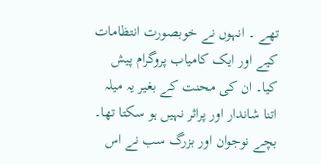تھے ۔ انہوں نے خوبصورت انتظامات کیے اور ایک کامیاب پروگرام پیش کیا۔ ان کی محنت کے بغیر یہ میلہ اتنا شاندار اور پراثر نہیں ہو سکتا تھا۔ بچے نوجوان اور بزرگ سب نے اس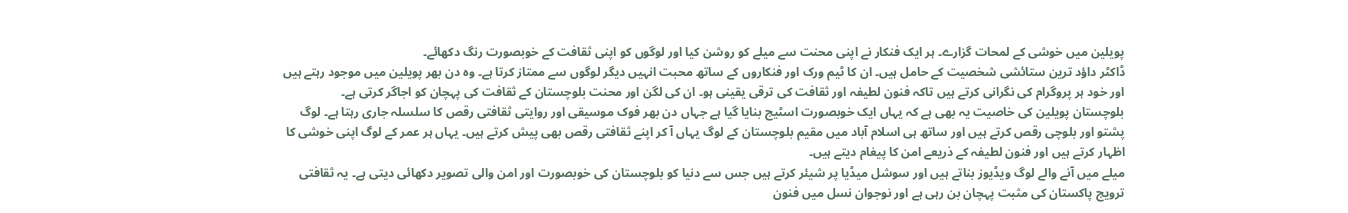پويلين میں خوشی کے لمحات گزارے۔ ہر ایک فنکار نے اپنی محنت سے میلے کو روشن کیا اور لوگوں کو اپنی ثقافت کے خوبصورت رنگ دکھائے۔
ڈاکٹر داؤد ترین ستائشی شخصیت کے حامل ہیں۔ ان کا ٹیم ورک اور فنکاروں کے ساتھ محبت انہیں دیگر لوگوں سے ممتاز کرتا ہے۔ وہ دن بھر پويلين میں موجود رہتے ہیں اور خود ہر پروگرام کی نگرانی کرتے ہیں تاکہ فنون لطیفہ اور ثقافت کی ترقی یقینی ہو۔ ان کی لگن اور محنت بلوچستان کے ثقافت کی پہچان کو اجاگر کرتی ہے۔
بلوچستان پويلين کی خاصیت یہ بھی ہے کہ یہاں ایک خوبصورت اسٹیج بنایا گیا ہے جہاں دن بھر فوک موسیقی اور روايتی ثقافتی رقص کا سلسلہ جاری رہتا ہے۔ لوگ پشتو اور بلوچی رقص کرتے ہیں اور ساتھ ہی اسلام آباد میں مقیم بلوچستان کے لوگ یہاں آ کر اپنے ثقافتی رقص بھی پیش کرتے ہیں۔ یہاں ہر عمر کے لوگ اپنی خوشی کا اظہار کرتے ہیں اور فنون لطیفہ کے ذریعے امن کا پیغام دیتے ہیں۔
میلے میں آنے والے لوگ ویڈیوز بناتے ہیں اور سوشل میڈیا پر شیئر کرتے ہیں جس سے دنیا کو بلوچستان کی خوبصورت اور امن والی تصویر دکھائی دیتی ہے۔ یہ ثقافتی ترویج پاکستان کی مثبت پہچان بن رہی ہے اور نوجوان نسل میں فنون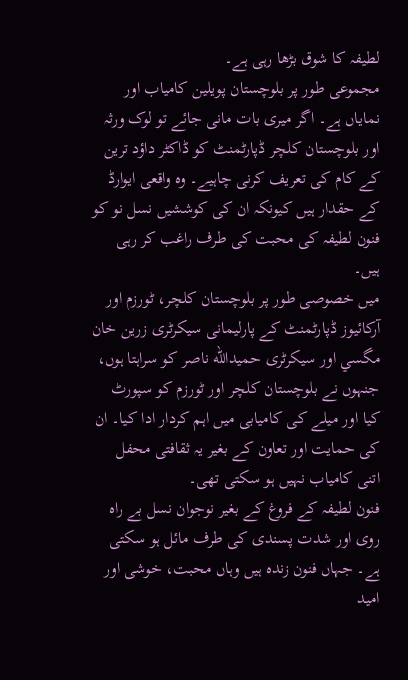لطیفہ کا شوق بڑھا رہی ہے۔
مجموعی طور پر بلوچستان پويلين کامیاب اور نمایاں ہے۔ اگر میری بات مانی جائے تو لوک ورثہ اور بلوچستان کلچر ڈپارٹمنٹ کو ڈاکٹر داؤد ترین کے کام کی تعریف کرنی چاہیے۔ وہ واقعی ایوارڈ کے حقدار ہیں کیونکہ ان کی کوششیں نسل نو کو فنون لطیفہ کی محبت کی طرف راغب کر رہی ہیں۔
میں خصوصی طور پر بلوچستان کلچر، ٹورزم اور آرکائيوز ڈپارٹمنٹ کے پارلیمانی سیکرٹری زرين خان مگسي اور سیکرٹری حمیدالله ناصر کو سراہتا ہوں، جنہوں نے بلوچستان کلچر اور ٹورزم کو سپورٹ کیا اور میلے کی کامیابی میں اہم کردار ادا کیا۔ ان کی حمایت اور تعاون کے بغیر یہ ثقافتی محفل اتنی کامیاب نہیں ہو سکتی تھی۔
فنون لطیفہ کے فروغ کے بغیر نوجوان نسل بے راہ روی اور شدت پسندی کی طرف مائل ہو سکتی ہے۔ جہاں فنون زندہ ہیں وہاں محبت، خوشی اور امید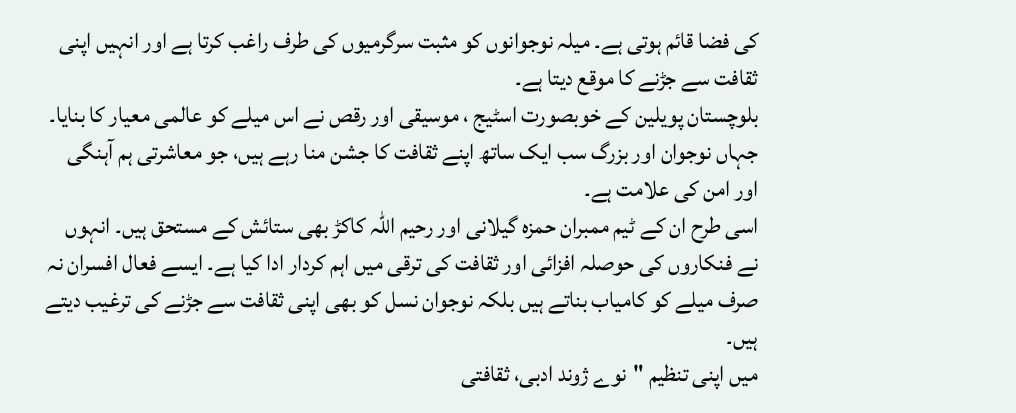کی فضا قائم ہوتی ہے۔ میلہ نوجوانوں کو مثبت سرگرمیوں کی طرف راغب کرتا ہے اور انہیں اپنی ثقافت سے جڑنے کا موقع دیتا ہے۔
بلوچستان پويلين کے خوبصورت اسٹیج ، موسیقی اور رقص نے اس میلے کو عالمی معیار کا بنایا۔ جہاں نوجوان اور بزرگ سب ایک ساتھ اپنے ثقافت کا جشن منا رہے ہیں، جو معاشرتی ہم آہنگی اور امن کی علامت ہے۔
اسی طرح ان کے ٹیم ممبران حمزه گیلانی اور رحیم اللہ کاکڑ بھی ستائش کے مستحق ہیں۔ انہوں نے فنکاروں کی حوصلہ افزائی اور ثقافت کی ترقی میں اہم کردار ادا کیا ہے۔ ایسے فعال افسران نہ صرف میلے کو کامیاب بناتے ہیں بلکہ نوجوان نسل کو بھی اپنی ثقافت سے جڑنے کی ترغیب دیتے ہیں۔
میں اپنی تنظیم "نوے ژوند ادبی، ثقافتی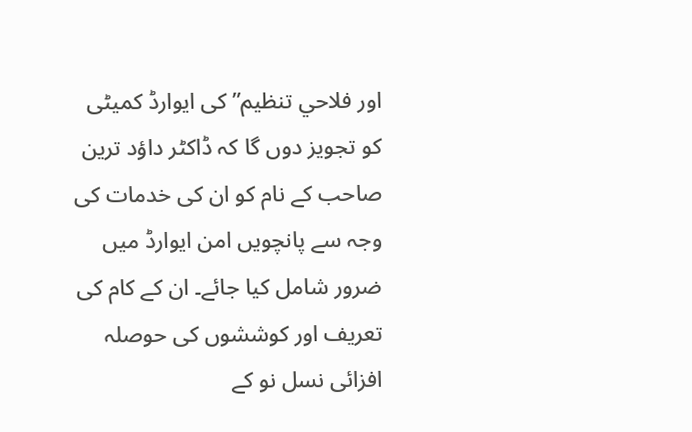اور فلاحي تنظیم” کی ایوارڈ کمیٹی کو تجویز دوں گا کہ ڈاکٹر داؤد ترین صاحب کے نام کو ان کی خدمات کی وجہ سے پانچویں امن ایوارڈ میں ضرور شامل کیا جائے۔ ان کے کام کی تعریف اور کوششوں کی حوصلہ افزائی نسل نو کے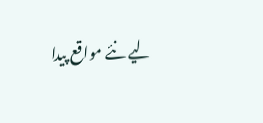لیے نئے مواقع پیدا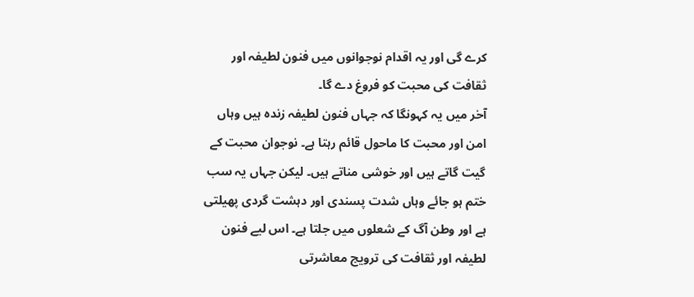کرے گی اور یہ اقدام نوجوانوں میں فنون لطیفہ اور ثقافت کی محبت کو فروغ دے گا۔
آخر میں یہ کہونگا کہ جہاں فنون لطیفہ زندہ ہیں وہاں امن اور محبت کا ماحول قائم رہتا ہے۔ نوجوان محبت کے گیت گاتے ہیں اور خوشی مناتے ہیں۔ لیکن جہاں یہ سب ختم ہو جائے وہاں شدت پسندی اور دہشت گردی پھیلتی ہے اور وطن آگ کے شعلوں میں جلتا ہے۔ اس لیے فنون لطیفہ اور ثقافت کی ترویج معاشرتی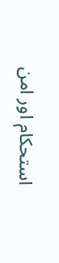استحکام اور امن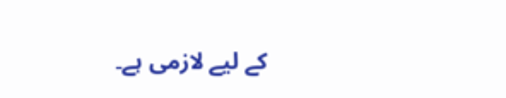کے لیے لازمی ہے۔